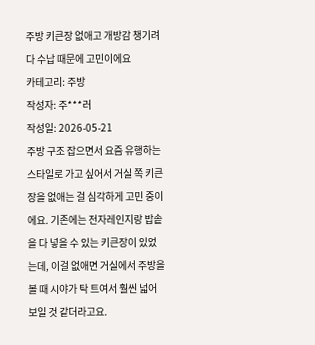주방 키큰장 없애고 개방감 챙기려다 수납 때문에 고민이에요
카테고리: 주방
작성자: 주***러
작성일: 2026-05-21
주방 구조 잡으면서 요즘 유행하는 스타일로 가고 싶어서 거실 쪽 키큰장을 없애는 걸 심각하게 고민 중이에요. 기존에는 전자레인지랑 밥솥을 다 넣을 수 있는 키큰장이 있었는데, 이걸 없애면 거실에서 주방을 볼 때 시야가 탁 트여서 훨씬 넓어 보일 것 같더라고요.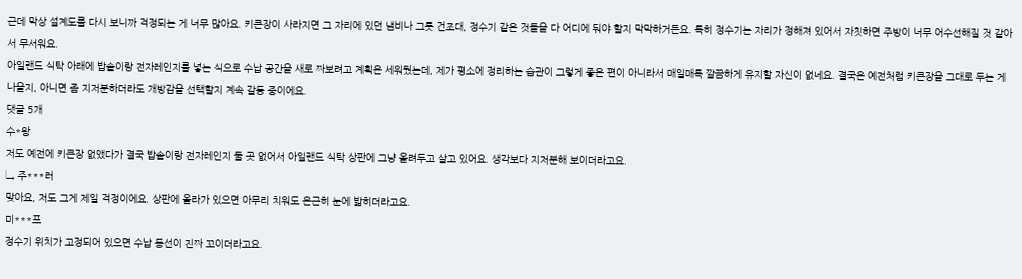근데 막상 설계도를 다시 보니까 걱정되는 게 너무 많아요. 키큰장이 사라지면 그 자리에 있던 냄비나 그릇 건조대, 정수기 같은 것들을 다 어디에 둬야 할지 막막하거든요. 특히 정수기는 자리가 정해져 있어서 자칫하면 주방이 너무 어수선해질 것 같아서 무서워요.
아일랜드 식탁 아래에 밥솥이랑 전자레인지를 넣는 식으로 수납 공간을 새로 짜보려고 계획은 세워뒀는데, 제가 평소에 정리하는 습관이 그렇게 좋은 편이 아니라서 매일매록 깔끔하게 유지할 자신이 없네요. 결국은 예전처럼 키큰장을 그대로 두는 게 나을지, 아니면 좀 지저분하더라도 개방감을 선택할지 계속 갈등 중이에요.
댓글 5개
수*왕
저도 예전에 키큰장 없앴다가 결국 밥솥이랑 전자레인지 둘 곳 없어서 아일랜드 식탁 상판에 그냥 올려두고 살고 있어요. 생각보다 지저분해 보이더라고요.
↳ 주***러
맞아요, 저도 그게 제일 걱정이에요. 상판에 올라가 있으면 아무리 치워도 은근히 눈에 밟히더라고요.
미***프
정수기 위치가 고정되어 있으면 수납 동선이 진짜 꼬이더라고요.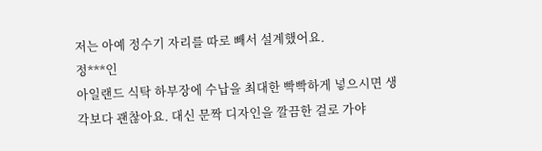저는 아예 정수기 자리를 따로 빼서 설계했어요.
정***인
아일랜드 식탁 하부장에 수납을 최대한 빡빡하게 넣으시면 생각보다 괜찮아요. 대신 문짝 디자인을 깔끔한 걸로 가야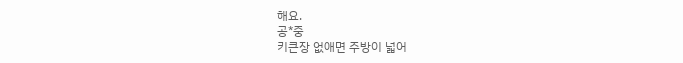해요.
공*중
키큰장 없애면 주방이 넓어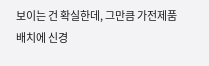보이는 건 확실한데, 그만큼 가전제품 배치에 신경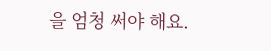을 엄청 써야 해요.